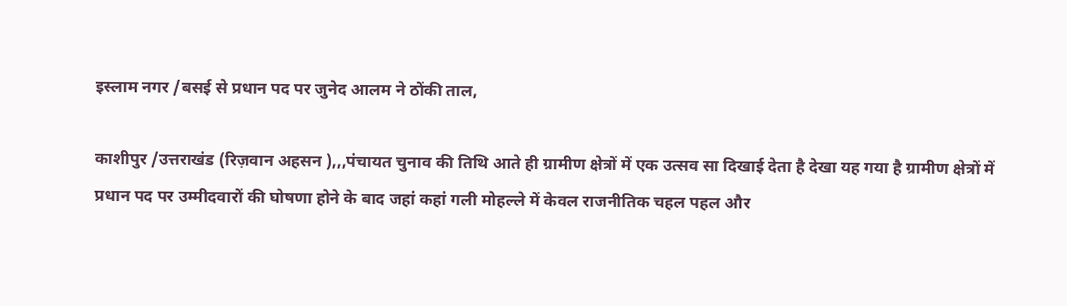इस्लाम नगर /बसई से प्रधान पद पर जुनेद आलम ने ठोंकी ताल,

काशीपुर /उत्तराखंड (रिज़वान अहसन ),,,पंचायत चुनाव की तिथि आते ही ग्रामीण क्षेत्रों में एक उत्सव सा दिखाई देता है देखा यह गया है ग्रामीण क्षेत्रों में प्रधान पद पर उम्मीदवारों की घोषणा होने के बाद जहां कहां गली मोहल्ले में केवल राजनीतिक चहल पहल और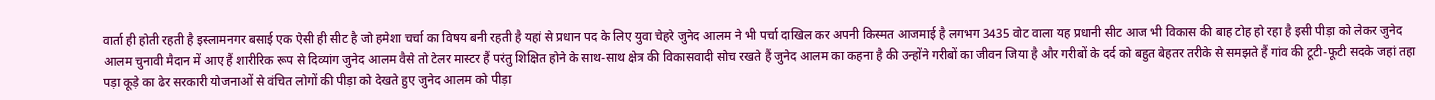वार्ता ही होती रहती है इस्लामनगर बसाई एक ऐसी ही सीट है जो हमेशा चर्चा का विषय बनी रहती है यहां से प्रधान पद के लिए युवा चेहरे जुनेद आलम ने भी पर्चा दाखिल कर अपनी किस्मत आजमाई है लगभग 3435 वोट वाला यह प्रधानी सीट आज भी विकास की बाह टोह हो रहा है इसी पीड़ा को लेकर जुनेद आलम चुनावी मैदान में आए हैं शारीरिक रूप से दिव्यांग जुनेद आलम वैसे तो टेलर मास्टर हैं परंतु शिक्षित होने के साथ-साथ क्षेत्र की विकासवादी सोच रखते हैं जुनेद आलम का कहना है की उन्होंने गरीबों का जीवन जिया है और गरीबों के दर्द को बहुत बेहतर तरीके से समझते हैं गांव की टूटी-फूटी सदके जहां तहा पड़ा कूड़े का ढेर सरकारी योजनाओं से वंचित लोगों की पीड़ा को देखते हुए जुनेद आलम को पीड़ा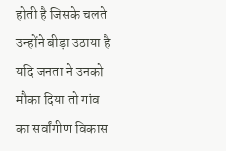होती है जिसके चलते उन्होंने बीड़ा उठाया है यदि जनता ने उनको मौका दिया तो गांव का सर्वांगीण विकास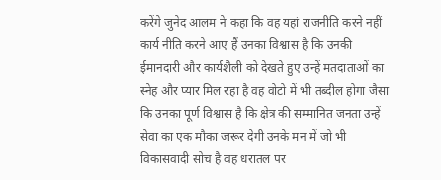करेंगे जुनेद आलम ने कहा कि वह यहां राजनीति करने नहीं कार्य नीति करने आए हैं उनका विश्वास है कि उनकी ईमानदारी और कार्यशैली को देखते हुए उन्हें मतदाताओं का स्नेह और प्यार मिल रहा है वह वोटो में भी तब्दील होगा जैसा कि उनका पूर्ण विश्वास है कि क्षेत्र की सम्मानित जनता उन्हें सेवा का एक मौका जरूर देगी उनके मन में जो भी विकासवादी सोच है वह धरातल पर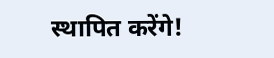स्थापित करेंगे!